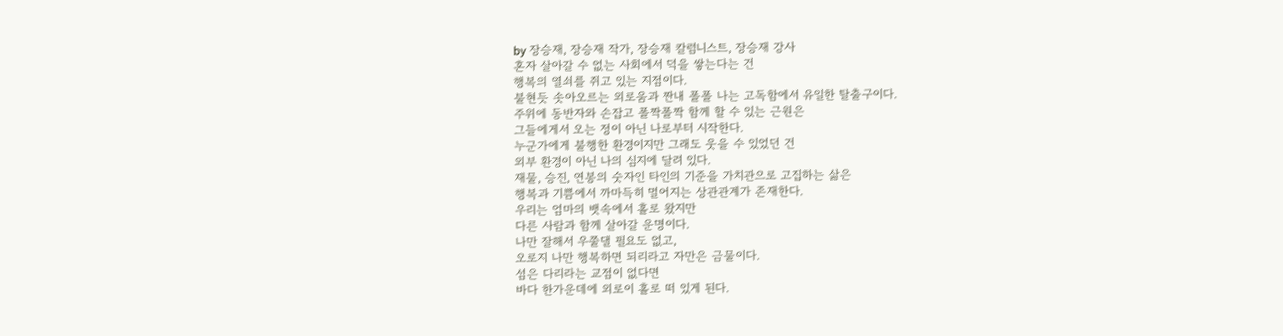by 장승재, 장승재 작가, 장승재 칼럼니스트, 장승재 강사
혼자 살아갈 수 없는 사회에서 덕을 쌓는다는 건
행복의 열쇠를 쥐고 있는 지점이다.
불현듯 솟아오르는 외로움과 짠내 폴폴 나는 고독함에서 유일한 탈출구이다.
주위에 동반자와 손잡고 폴짝폴짝 함께 할 수 있는 근원은
그들에게서 오는 정이 아닌 나로부터 시작한다.
누군가에게 불행한 환경이지만 그래도 웃을 수 있었던 건
외부 환경이 아닌 나의 심지에 달려 있다.
재물, 승진, 연봉의 숫자인 타인의 기준을 가치관으로 고집하는 삶은
행복과 기쁨에서 까마득히 멀어지는 상관관계가 존재한다.
우리는 엄마의 뱃속에서 홀로 왔지만
다른 사람과 함께 살아갈 운명이다.
나만 잘해서 우쭐댈 필요도 없고,
오로지 나만 행복하면 되리라고 자만은 금물이다.
섬은 다리라는 교점이 없다면
바다 한가운데에 외로이 홀로 떠 있게 된다.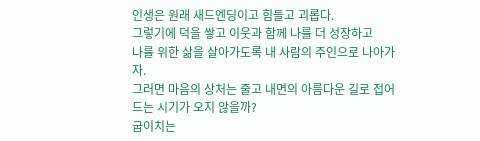인생은 원래 새드엔딩이고 힘들고 괴롭다.
그렇기에 덕을 쌓고 이웃과 함께 나를 더 성장하고
나를 위한 삶을 살아가도록 내 사람의 주인으로 나아가자.
그러면 마음의 상처는 줄고 내면의 아름다운 길로 접어드는 시기가 오지 않을까?
굽이치는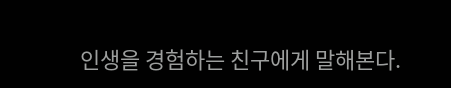인생을 경험하는 친구에게 말해본다.